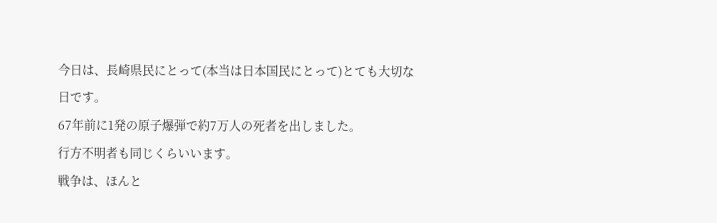今日は、長崎県民にとって(本当は日本国民にとって)とても大切な日です。
67年前に1発の原子爆弾で約7万人の死者を出しました。
行方不明者も同じくらいいます。
戦争は、ほんと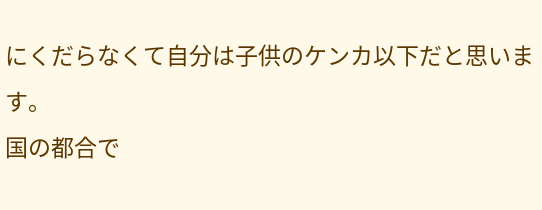にくだらなくて自分は子供のケンカ以下だと思います。
国の都合で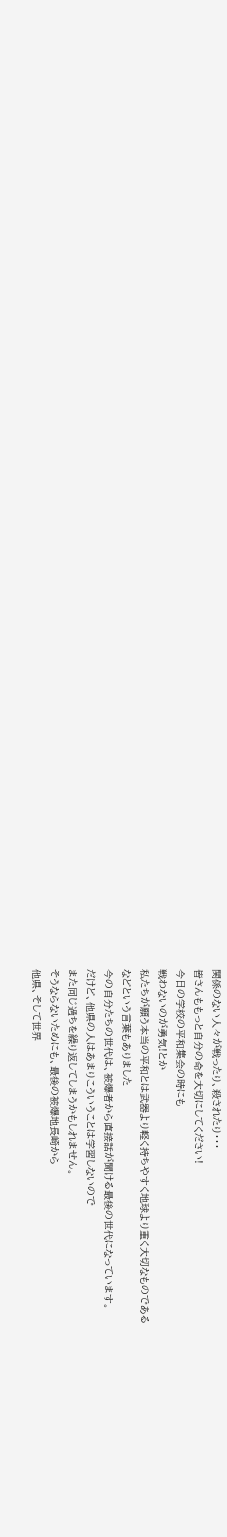関係のない人々が戦ったり、殺されたり・・・
皆さんももっと自分の命を大切にしてください!
今日の学校の平和集会の時にも
戦わないのが勇気!とか
私たちが願う本当の平和とは武器より軽く持ちやすく地球より重く大切なものである
などという言葉もありました
今の自分たちの世代は、被爆者から直接話が聞ける最後の世代になっています。
だけど、他県の人はあまりこういうことは学習しないので
また同じ過ちを繰り返してしまうかもしれません。
そうならないためにも、最後の被爆地長崎から
他県、そして世界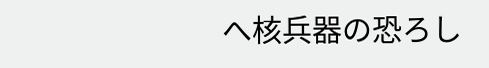へ核兵器の恐ろし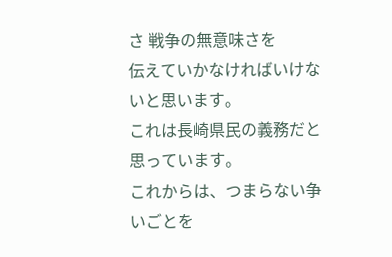さ 戦争の無意味さを
伝えていかなければいけないと思います。
これは長崎県民の義務だと思っています。
これからは、つまらない争いごとを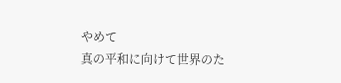やめて
真の平和に向けて世界のた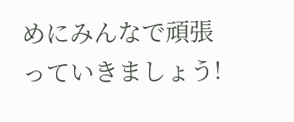めにみんなで頑張っていきましょう!